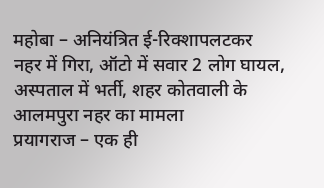महोबा – अनियंत्रित ई-रिक्शापलटकर नहर में गिरा, ऑटो में सवार 2 लोग घायल, अस्पताल में भर्ती, शहर कोतवाली के आलमपुरा नहर का मामला
प्रयागराज – एक ही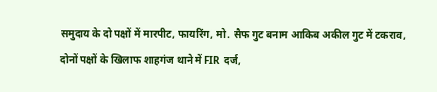समुदाय के दो पक्षों में मारपीट, फायरिंग, मो. सैफ गुट बनाम आकिब अकील गुट में टकराव, दोनों पक्षों के खिलाफ शाहगंज थाने में FIR दर्ज,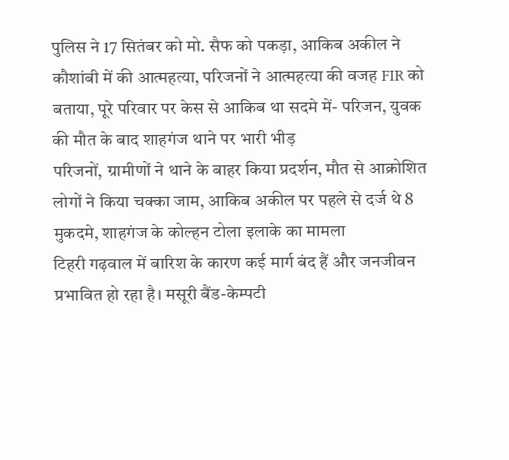पुलिस ने 17 सितंबर को मो. सैफ को पकड़ा, आकिब अकील ने कौशांबी में की आत्महत्या, परिजनों ने आत्महत्या की वजह FIR को बताया, पूरे परिवार पर केस से आकिब था सदमे में- परिजन, युवक की मौत के बाद शाहगंज थाने पर भारी भीड़
परिजनों, ग्रामीणों ने थाने के बाहर किया प्रदर्शन, मौत से आक्रोशित लोगों ने किया चक्का जाम, आकिब अकील पर पहले से दर्ज थे 8 मुकदमे, शाहगंज के कोल्हन टोला इलाके का मामला
टिहरी गढ़वाल में बारिश के कारण कई मार्ग बंद हैं और जनजीवन प्रभावित हो रहा है। मसूरी बैंड-केम्पटी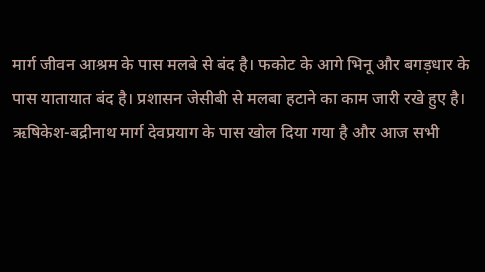मार्ग जीवन आश्रम के पास मलबे से बंद है। फकोट के आगे भिनू और बगड़धार के पास यातायात बंद है। प्रशासन जेसीबी से मलबा हटाने का काम जारी रखे हुए है। ऋषिकेश-बद्रीनाथ मार्ग देवप्रयाग के पास खोल दिया गया है और आज सभी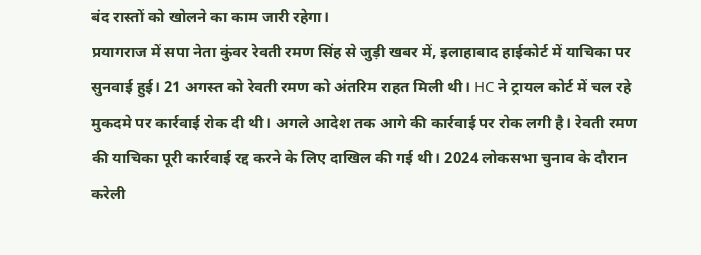बंद रास्तों को खोलने का काम जारी रहेगा।
प्रयागराज में सपा नेता कुंवर रेवती रमण सिंह से जुड़ी खबर में, इलाहाबाद हाईकोर्ट में याचिका पर सुनवाई हुई। 21 अगस्त को रेवती रमण को अंतरिम राहत मिली थी। HC ने ट्रायल कोर्ट में चल रहे मुकदमे पर कार्रवाई रोक दी थी। अगले आदेश तक आगे की कार्रवाई पर रोक लगी है। रेवती रमण की याचिका पूरी कार्रवाई रद्द करने के लिए दाखिल की गई थी। 2024 लोकसभा चुनाव के दौरान करेली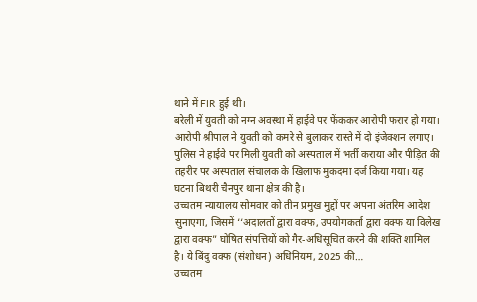थाने में FIR हुई थी।
बरेली में युवती को नग्न अवस्था में हाईवे पर फेंककर आरोपी फरार हो गया। आरोपी श्रीपाल ने युवती को कमरे से बुलाकर रास्ते में दो इंजेक्शन लगाए। पुलिस ने हाईवे पर मिली युवती को अस्पताल में भर्ती कराया और पीड़ित की तहरीर पर अस्पताल संचालक के खिलाफ मुकदमा दर्ज किया गया। यह घटना बिथरी चैनपुर थाना क्षेत्र की है।
उच्चतम न्यायालय सोमवार को तीन प्रमुख मुद्दों पर अपना अंतरिम आदेश सुनाएगा, जिसमें ‘‘अदालतों द्वारा वक्फ, उपयोगकर्ता द्वारा वक्फ या विलेख द्वारा वक्फ” घोषित संपत्तियों को गैर-अधिसूचित करने की शक्ति शामिल है। ये बिंदु वक्फ (संशोधन) अधिनियम, 2025 की…
उच्चतम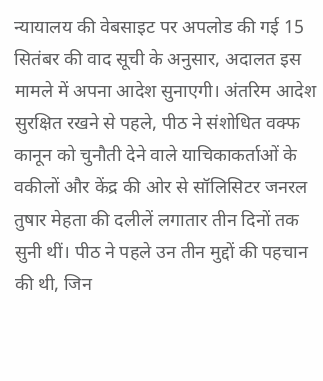न्यायालय की वेबसाइट पर अपलोड की गई 15 सितंबर की वाद सूची के अनुसार, अदालत इस मामले में अपना आदेश सुनाएगी। अंतरिम आदेश सुरक्षित रखने से पहले, पीठ ने संशोधित वक्फ कानून को चुनौती देने वाले याचिकाकर्ताओं के वकीलों और केंद्र की ओर से सॉलिसिटर जनरल तुषार मेहता की दलीलें लगातार तीन दिनों तक सुनी थीं। पीठ ने पहले उन तीन मुद्दों की पहचान की थी, जिन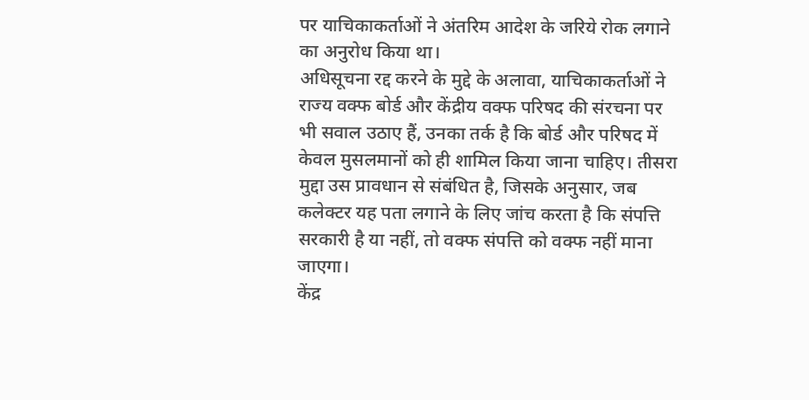पर याचिकाकर्ताओं ने अंतरिम आदेश के जरिये रोक लगाने का अनुरोध किया था।
अधिसूचना रद्द करने के मुद्दे के अलावा, याचिकाकर्ताओं ने राज्य वक्फ बोर्ड और केंद्रीय वक्फ परिषद की संरचना पर भी सवाल उठाए हैं, उनका तर्क है कि बोर्ड और परिषद में केवल मुसलमानों को ही शामिल किया जाना चाहिए। तीसरा मुद्दा उस प्रावधान से संबंधित है, जिसके अनुसार, जब कलेक्टर यह पता लगाने के लिए जांच करता है कि संपत्ति सरकारी है या नहीं, तो वक्फ संपत्ति को वक्फ नहीं माना जाएगा।
केंद्र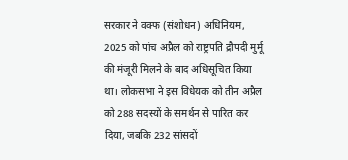सरकार ने वक्फ (संशोधन) अधिनियम, 2025 को पांच अप्रैल को राष्ट्रपति द्रौपदी मुर्मू की मंजूरी मिलने के बाद अधिसूचित किया था। लोकसभा ने इस विधेयक को तीन अप्रैल को 288 सदस्यों के समर्थन से पारित कर दिया, जबकि 232 सांसदों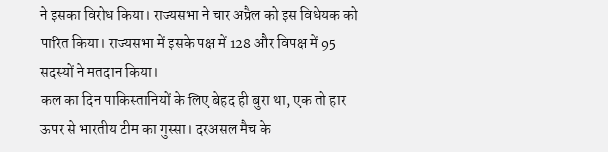ने इसका विरोध किया। राज्यसभा ने चार अप्रैल को इस विधेयक को पारित किया। राज्यसभा में इसके पक्ष में 128 और विपक्ष में 95 सदस्यों ने मतदान किया।
कल का दिन पाकिस्तानियों के लिए बेहद ही बुरा था, एक तो हार ऊपर से भारतीय टीम का गुस्सा। दरअसल मैच के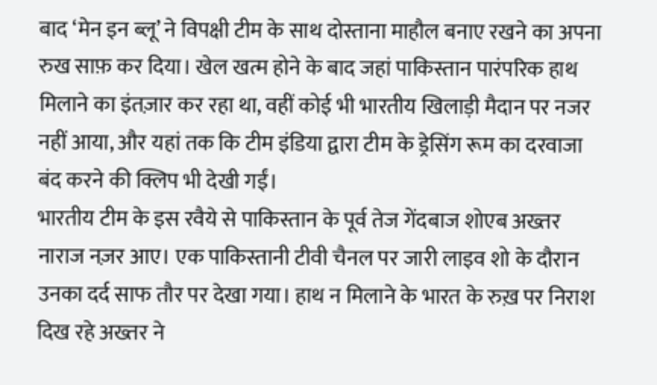बाद ‘मेन इन ब्लू’ ने विपक्षी टीम के साथ दोस्ताना माहौल बनाए रखने का अपना रुख साफ़ कर दिया। खेल खत्म होने के बाद जहां पाकिस्तान पारंपरिक हाथ मिलाने का इंतज़ार कर रहा था, वहीं कोई भी भारतीय खिलाड़ी मैदान पर नजर नहीं आया, और यहां तक कि टीम इंडिया द्वारा टीम के ड्रेसिंग रूम का दरवाजा बंद करने की क्लिप भी देखी गईं।
भारतीय टीम के इस रवैये से पाकिस्तान के पूर्व तेज गेंदबाज शोएब अख्तर नाराज नज़र आए। एक पाकिस्तानी टीवी चैनल पर जारी लाइव शो के दौरान उनका दर्द साफ तौर पर देखा गया। हाथ न मिलाने के भारत के रुख़ पर निराश दिख रहे अख्तर ने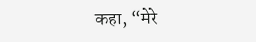कहा, “मेरे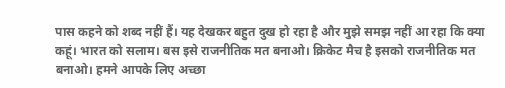पास कहने को शब्द नहीं हैं। यह देखकर बहुत दुख हो रहा है और मुझे समझ नहीं आ रहा कि क्या कहूं। भारत को सलाम। बस इसे राजनीतिक मत बनाओ। क्रिकेट मैच है इसको राजनीतिक मत बनाओ। हमने आपके लिए अच्छा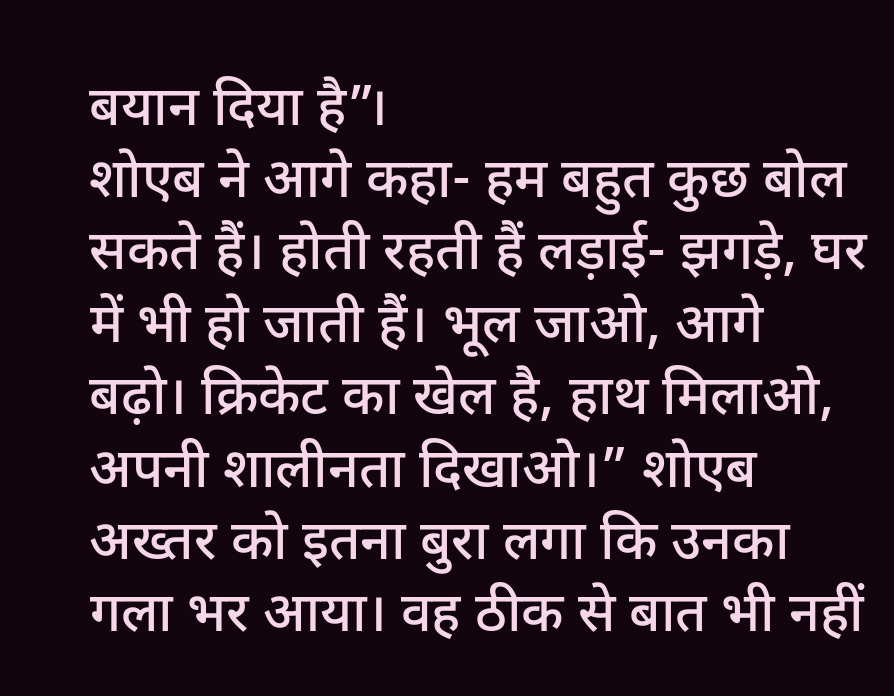बयान दिया है”।
शोएब ने आगे कहा- हम बहुत कुछ बोल सकते हैं। होती रहती हैं लड़ाई- झगड़े, घर में भी हो जाती हैं। भूल जाओ, आगे बढ़ो। क्रिकेट का खेल है, हाथ मिलाओ, अपनी शालीनता दिखाओ।” शोएब अख्तर को इतना बुरा लगा कि उनका गला भर आया। वह ठीक से बात भी नहीं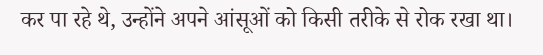कर पा रहे थे, उन्होंने अपने आंसूओं को किसी तरीके से रोक रखा था।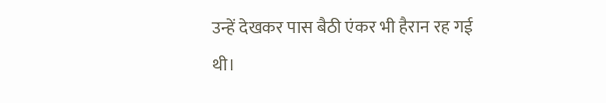उन्हें देखकर पास बैठी एंकर भी हैरान रह गई थी।